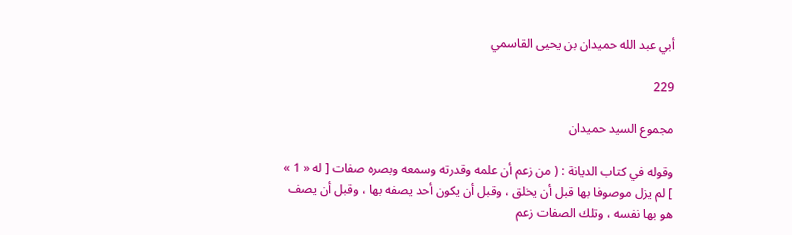أبي عبد الله حميدان بن يحيى القاسمي

229

مجموع السيد حميدان

وقوله في كتاب الديانة : ( من زعم أن علمه وقدرته وسمعه وبصره صفات [ له « 1 » ] لم يزل موصوفا بها قبل أن يخلق ، وقبل أن يكون أحد يصفه بها ، وقبل أن يصف هو بها نفسه ، وتلك الصفات زعم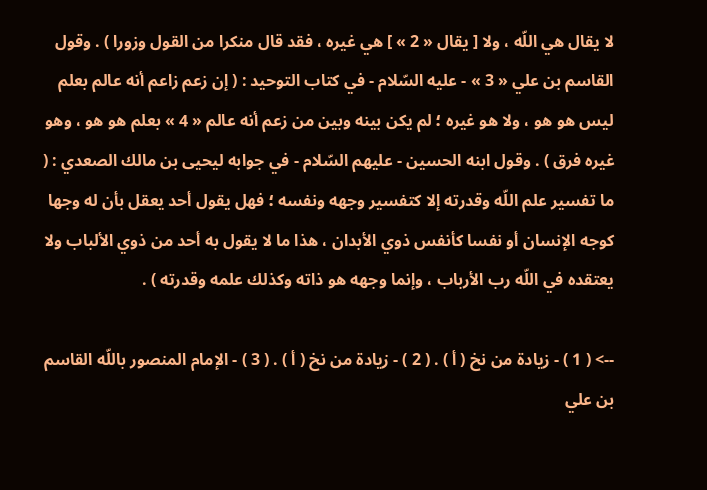لا يقال هي اللّه ، ولا [ يقال « 2 » ] هي غيره ، فقد قال منكرا من القول وزورا ) . وقول القاسم بن علي « 3 » - عليه السّلام - في كتاب التوحيد : ( إن زعم زاعم أنه عالم بعلم ليس هو هو ، ولا هو غيره ؛ لم يكن بينه وبين من زعم أنه عالم « 4 » بعلم هو هو ، وهو غيره فرق ) . وقول ابنه الحسين - عليهم السّلام - في جوابه ليحيى بن مالك الصعدي : ( ما تفسير علم اللّه وقدرته إلا كتفسير وجهه ونفسه ؛ فهل يقول أحد يعقل بأن له وجها كوجه الإنسان أو نفسا كأنفس ذوي الأبدان ، هذا ما لا يقول به أحد من ذوي الألباب ولا يعتقده في اللّه رب الأرباب ، وإنما وجهه هو ذاته وكذلك علمه وقدرته ) .

--> ( 1 ) - زيادة من نخ ( أ ) . ( 2 ) - زيادة من نخ ( أ ) . ( 3 ) - الإمام المنصور باللّه القاسم بن علي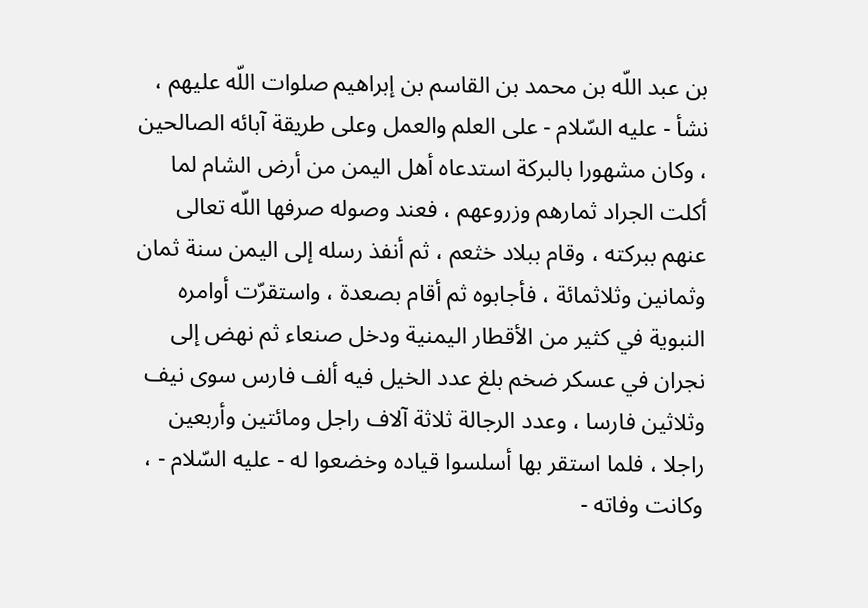بن عبد اللّه بن محمد بن القاسم بن إبراهيم صلوات اللّه عليهم ، نشأ - عليه السّلام - على العلم والعمل وعلى طريقة آبائه الصالحين ، وكان مشهورا بالبركة استدعاه أهل اليمن من أرض الشام لما أكلت الجراد ثمارهم وزروعهم ، فعند وصوله صرفها اللّه تعالى عنهم ببركته ، وقام ببلاد خثعم ، ثم أنفذ رسله إلى اليمن سنة ثمان وثمانين وثلاثمائة ، فأجابوه ثم أقام بصعدة ، واستقرّت أوامره النبوية في كثير من الأقطار اليمنية ودخل صنعاء ثم نهض إلى نجران في عسكر ضخم بلغ عدد الخيل فيه ألف فارس سوى نيف وثلاثين فارسا ، وعدد الرجالة ثلاثة آلاف راجل ومائتين وأربعين راجلا ، فلما استقر بها أسلسوا قياده وخضعوا له - عليه السّلام - ، وكانت وفاته -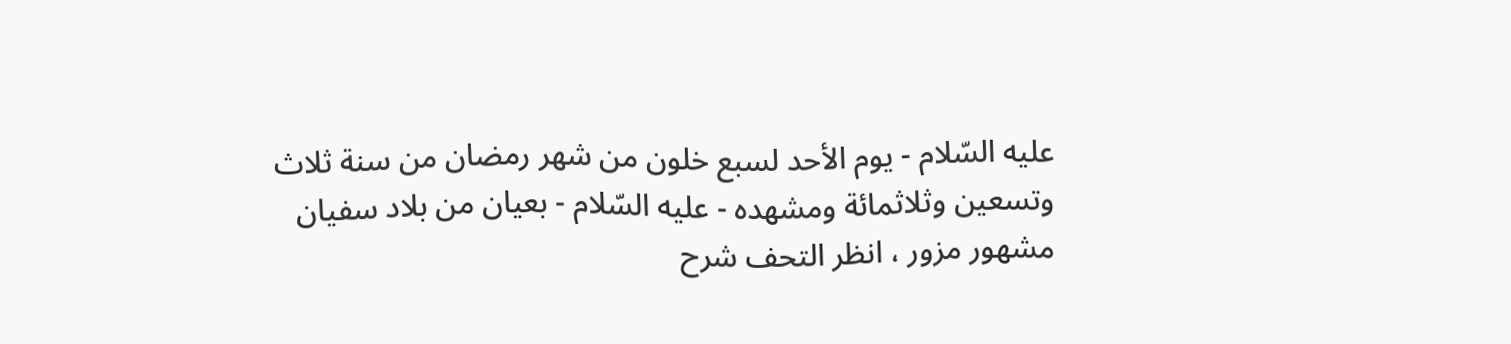عليه السّلام - يوم الأحد لسبع خلون من شهر رمضان من سنة ثلاث وتسعين وثلاثمائة ومشهده - عليه السّلام - بعيان من بلاد سفيان مشهور مزور ، انظر التحف شرح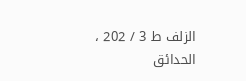الزلف ط 3 / 202 ، الحدائق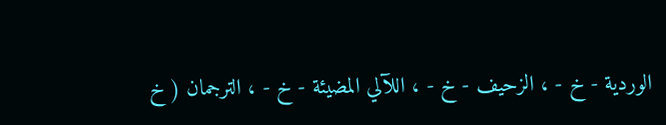الوردية - خ - ، الزحيف - خ - ، اللآلي المضيئة - خ - ، الترجمان ( خ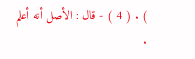) . ( 4 ) - قال : الأصل أنه أعلم .